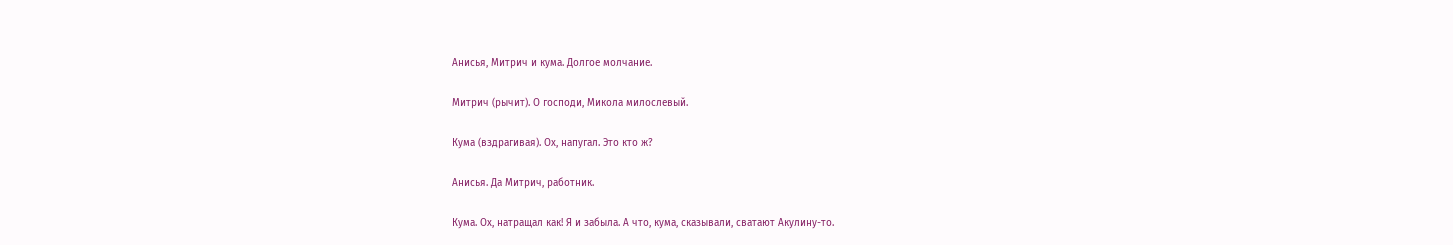Анисья, Митрич и кума. Долгое молчание.

Митрич (рычит). О господи, Микола милослевый.

Кума (вздрагивая). Ох, напугал. Это кто ж?

Анисья. Да Митрич, работник.

Кума. Ох, натращал как! Я и забыла. А что, кума, сказывали, сватают Акулину-то.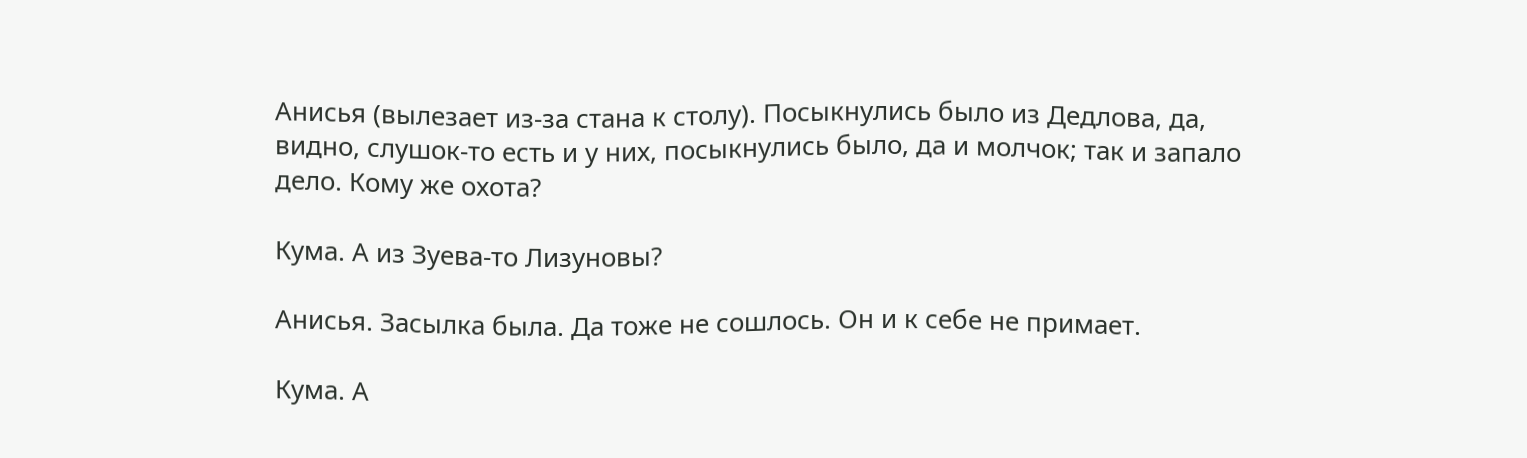Анисья (вылезает из-за стана к столу). Посыкнулись было из Дедлова, да, видно, слушок-то есть и у них, посыкнулись было, да и молчок; так и запало дело. Кому же охота?

Кума. А из Зуева-то Лизуновы?

Анисья. Засылка была. Да тоже не сошлось. Он и к себе не примает.

Кума. А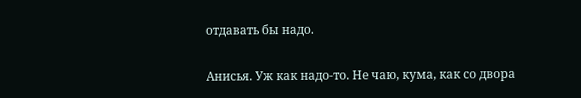отдавать бы надо.

Анисья. Уж как надо-то. Не чаю, кума, как со двора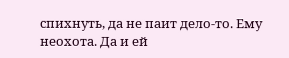спихнуть, да не паит дело-то. Ему неохота. Да и ей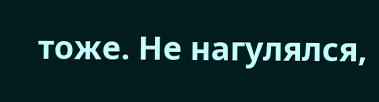тоже. Не нагулялся,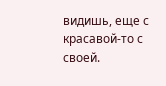видишь, еще с красавой-то с своей.